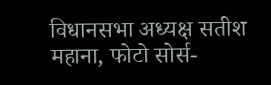विधानसभा अध्यक्ष सतीश महाना, फोटो सोर्स-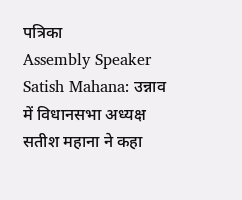पत्रिका
Assembly Speaker Satish Mahana: उन्नाव में विधानसभा अध्यक्ष सतीश महाना ने कहा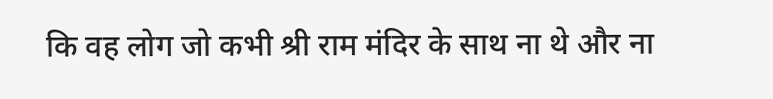कि वह लोग जो कभी श्री राम मंदिर के साथ ना थे और ना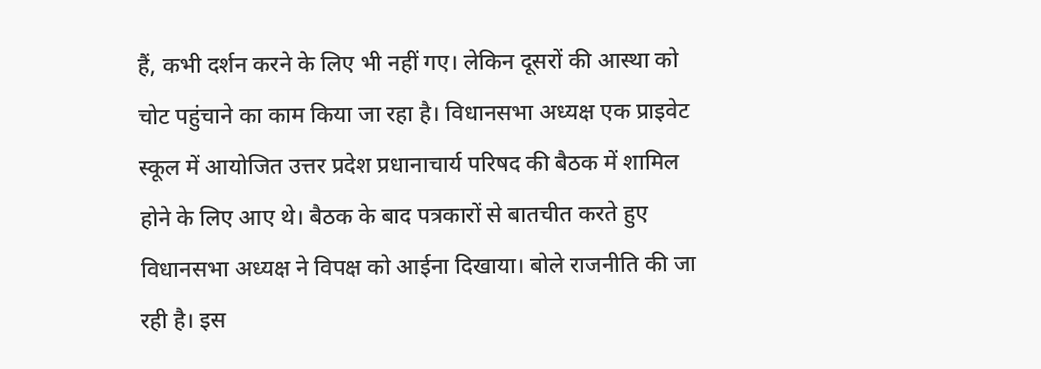हैं, कभी दर्शन करने के लिए भी नहीं गए। लेकिन दूसरों की आस्था को चोट पहुंचाने का काम किया जा रहा है। विधानसभा अध्यक्ष एक प्राइवेट स्कूल में आयोजित उत्तर प्रदेश प्रधानाचार्य परिषद की बैठक में शामिल होने के लिए आए थे। बैठक के बाद पत्रकारों से बातचीत करते हुए विधानसभा अध्यक्ष ने विपक्ष को आईना दिखाया। बोले राजनीति की जा रही है। इस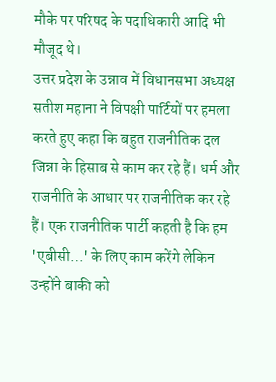मौके पर परिषद के पदाधिकारी आदि भी मौजूद थे।
उत्तर प्रदेश के उन्नाव में विधानसभा अध्यक्ष सतीश महाना ने विपक्षी पार्टियों पर हमला करते हुए कहा कि बहुत राजनीतिक दल जिन्ना के हिसाब से काम कर रहे हैं। धर्म और राजनीति के आधार पर राजनीतिक कर रहे हैं। एक राजनीतिक पार्टी कहती है कि हम 'एबीसी…' के लिए काम करेंगे लेकिन उन्होंने बाकी को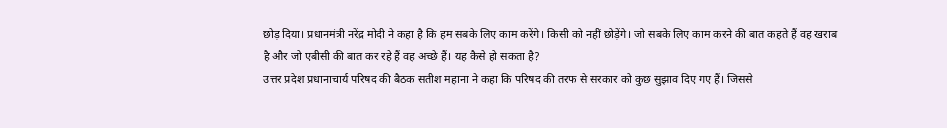छोड़ दिया। प्रधानमंत्री नरेंद्र मोदी ने कहा है कि हम सबके लिए काम करेंगे। किसी को नहीं छोड़ेंगे। जो सबके लिए काम करने की बात कहते हैं वह खराब है और जो एबीसी की बात कर रहे हैं वह अच्छे हैं। यह कैसे हो सकता है?
उत्तर प्रदेश प्रधानाचार्य परिषद की बैठक सतीश महाना ने कहा कि परिषद की तरफ से सरकार को कुछ सुझाव दिए गए हैं। जिससे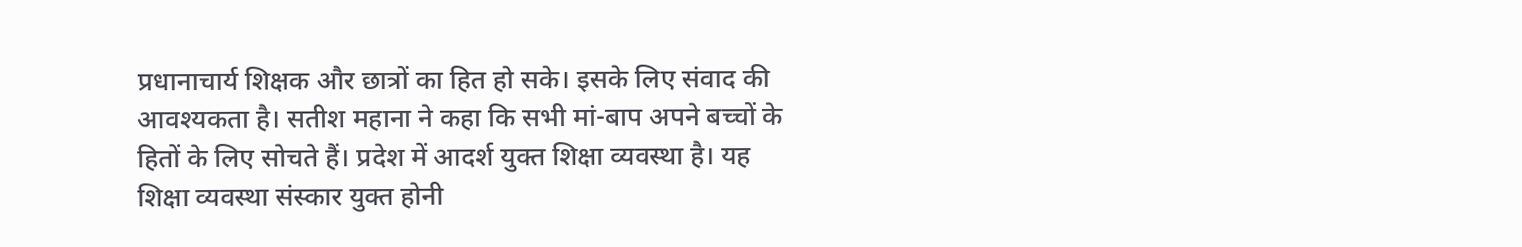प्रधानाचार्य शिक्षक और छात्रों का हित हो सके। इसके लिए संवाद की आवश्यकता है। सतीश महाना ने कहा कि सभी मां-बाप अपने बच्चों के हितों के लिए सोचते हैं। प्रदेश में आदर्श युक्त शिक्षा व्यवस्था है। यह शिक्षा व्यवस्था संस्कार युक्त होनी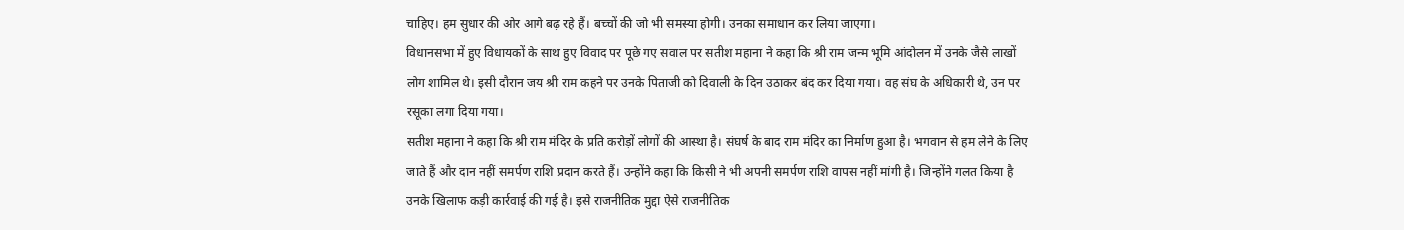चाहिए। हम सुधार की ओर आगे बढ़ रहे हैं। बच्चों की जो भी समस्या होगी। उनका समाधान कर लिया जाएगा।
विधानसभा में हुए विधायकों के साथ हुए विवाद पर पूछे गए सवाल पर सतीश महाना ने कहा कि श्री राम जन्म भूमि आंदोलन में उनके जैसे लाखों लोग शामिल थे। इसी दौरान जय श्री राम कहने पर उनके पिताजी को दिवाली के दिन उठाकर बंद कर दिया गया। वह संघ के अधिकारी थे, उन पर रसूका लगा दिया गया।
सतीश महाना ने कहा कि श्री राम मंदिर के प्रति करोड़ों लोगों की आस्था है। संघर्ष के बाद राम मंदिर का निर्माण हुआ है। भगवान से हम लेने के लिए जाते हैं और दान नहीं समर्पण राशि प्रदान करते हैं। उन्होंने कहा कि किसी ने भी अपनी समर्पण राशि वापस नहीं मांगी है। जिन्होंने गलत किया है उनके खिलाफ कड़ी कार्रवाई की गई है। इसे राजनीतिक मुद्दा ऐसे राजनीतिक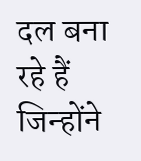दल बना रहे हैं जिन्होंने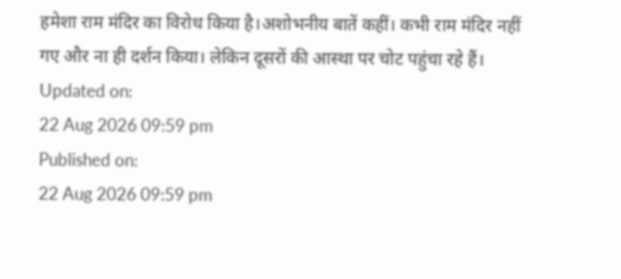हमेशा राम मंदिर का विरोध किया है।अशोभनीय बातें कहीं। कभी राम मंदिर नहीं गए और ना ही दर्शन किया। लेकिन दूसरों की आस्था पर चोट पहुंचा रहे हैं।
Updated on:
22 Aug 2026 09:59 pm
Published on:
22 Aug 2026 09:59 pm